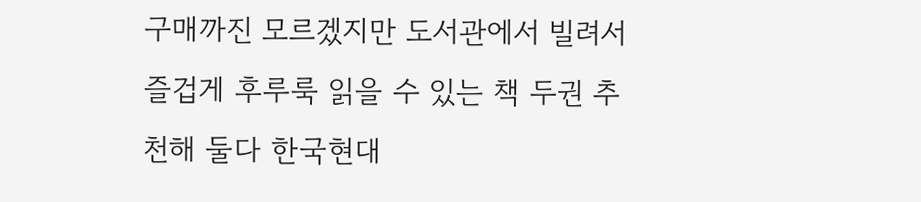구매까진 모르겠지만 도서관에서 빌려서 즐겁게 후루룩 읽을 수 있는 책 두권 추천해 둘다 한국현대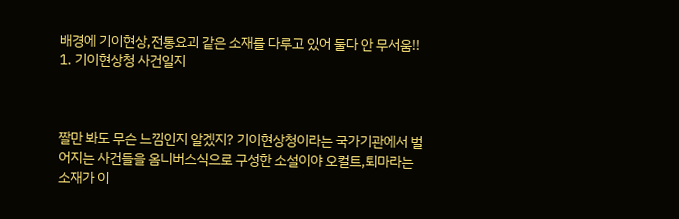배경에 기이현상,전통요괴 같은 소재를 다루고 있어 둘다 안 무서움!!
1. 기이현상청 사건일지



짤만 봐도 무슨 느낌인지 알겠지? 기이현상청이라는 국가기관에서 벌어지는 사건들을 옴니버스식으로 구성한 소설이야 오컬트,퇴마라는 소재가 이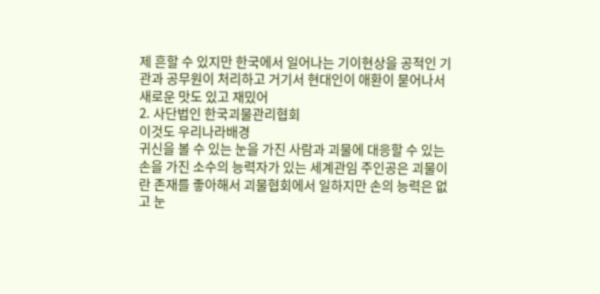제 흔할 수 있지만 한국에서 일어나는 기이현상을 공적인 기관과 공무원이 처리하고 거기서 현대인이 애환이 묻어나서 새로운 맛도 있고 재밌어
2. 사단법인 한국괴물관리협회
이것도 우리나라배경
귀신을 볼 수 있는 눈을 가진 사람과 괴물에 대응할 수 있는 손을 가진 소수의 능력자가 있는 세계관임 주인공은 괴물이란 존재를 좋아해서 괴물협회에서 일하지만 손의 능력은 없고 눈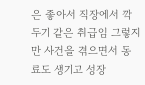은 좋아서 직장에서 깍두기 같은 취급임 그렇지만 사건을 겪으면서 동료도 생기고 성장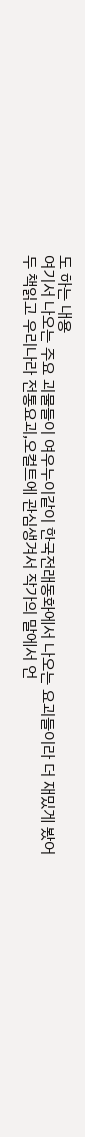도 하는 내용
여기서 나오는 주요 괴물들이 여우누이같이 한국전래동화에서 나오는 요괴들이라 더 재밌게 봤어
두 책읽고 우리나라 전통요괴,오컬트에 관심생겨서 작가의 말에서 언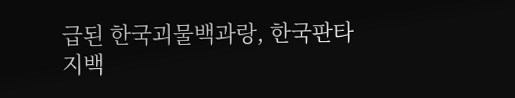급된 한국괴물백과랑, 한국판타지백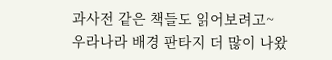과사전 같은 책들도 읽어보려고~
우라나라 배경 판타지 더 많이 나왔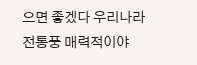으면 좋겠다 우리나라 전통풍 매력적이야